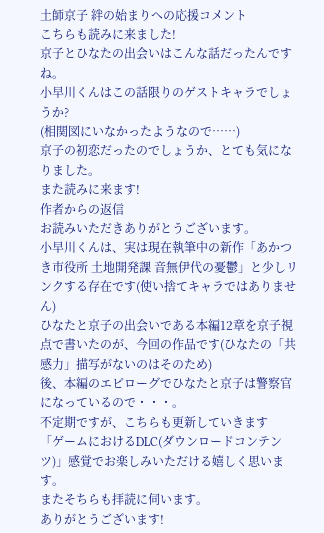土師京子 絆の始まりへの応援コメント
こちらも読みに来ました!
京子とひなたの出会いはこんな話だったんですね。
小早川くんはこの話限りのゲストキャラでしょうか?
(相関図にいなかったようなので……)
京子の初恋だったのでしょうか、とても気になりました。
また読みに来ます!
作者からの返信
お読みいただきありがとうございます。
小早川くんは、実は現在執筆中の新作「あかつき市役所 土地開発課 音無伊代の憂鬱」と少しリンクする存在です(使い捨てキャラではありません)
ひなたと京子の出会いである本編12章を京子視点で書いたのが、今回の作品です(ひなたの「共感力」描写がないのはそのため)
後、本編のエピローグでひなたと京子は警察官になっているので・・・。
不定期ですが、こちらも更新していきます
「ゲームにおけるDLC(ダウンロードコンテンツ)」感覚でお楽しみいただける嬉しく思います。
またそちらも拝読に伺います。
ありがとうございます!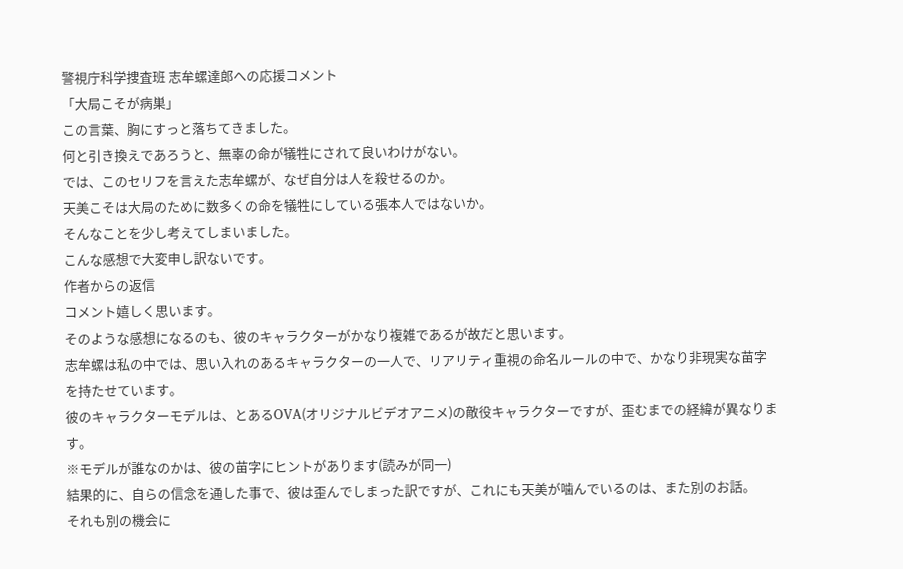警視庁科学捜査班 志牟螺達郎への応援コメント
「大局こそが病巣」
この言葉、胸にすっと落ちてきました。
何と引き換えであろうと、無辜の命が犠牲にされて良いわけがない。
では、このセリフを言えた志牟螺が、なぜ自分は人を殺せるのか。
天美こそは大局のために数多くの命を犠牲にしている張本人ではないか。
そんなことを少し考えてしまいました。
こんな感想で大変申し訳ないです。
作者からの返信
コメント嬉しく思います。
そのような感想になるのも、彼のキャラクターがかなり複雑であるが故だと思います。
志牟螺は私の中では、思い入れのあるキャラクターの一人で、リアリティ重視の命名ルールの中で、かなり非現実な苗字を持たせています。
彼のキャラクターモデルは、とあるOVA(オリジナルビデオアニメ)の敵役キャラクターですが、歪むまでの経緯が異なります。
※モデルが誰なのかは、彼の苗字にヒントがあります(読みが同一)
結果的に、自らの信念を通した事で、彼は歪んでしまった訳ですが、これにも天美が噛んでいるのは、また別のお話。
それも別の機会に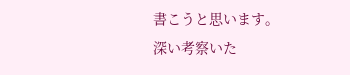書こうと思います。
深い考察いた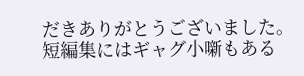だきありがとうございました。
短編集にはギャグ小噺もある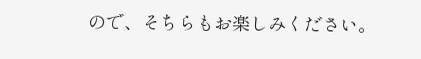ので、そちらもお楽しみください。